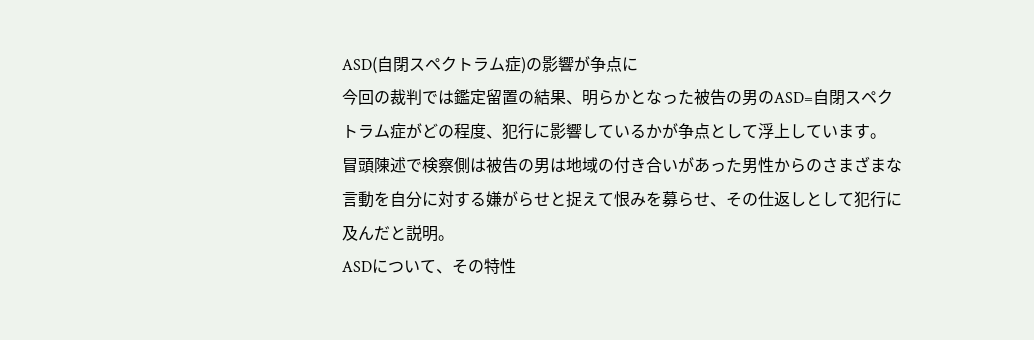ASD(自閉スペクトラム症)の影響が争点に
今回の裁判では鑑定留置の結果、明らかとなった被告の男のASD=自閉スペクトラム症がどの程度、犯行に影響しているかが争点として浮上しています。
冒頭陳述で検察側は被告の男は地域の付き合いがあった男性からのさまざまな言動を自分に対する嫌がらせと捉えて恨みを募らせ、その仕返しとして犯行に及んだと説明。
ASDについて、その特性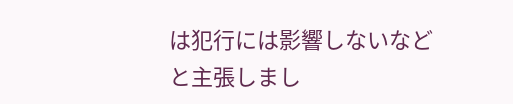は犯行には影響しないなどと主張しまし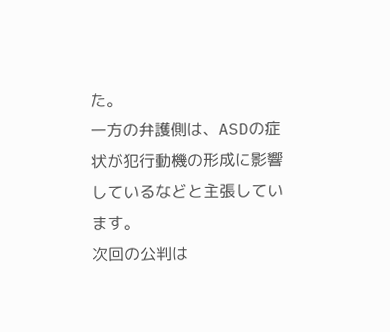た。
一方の弁護側は、ASDの症状が犯行動機の形成に影響しているなどと主張しています。
次回の公判は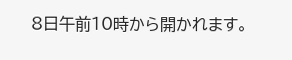8日午前10時から開かれます。